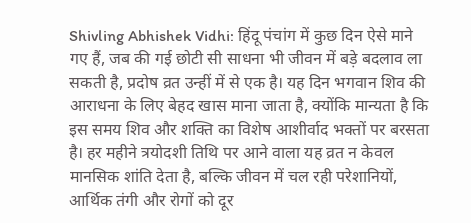Shivling Abhishek Vidhi: हिंदू पंचांग में कुछ दिन ऐसे माने गए हैं, जब की गई छोटी सी साधना भी जीवन में बड़े बदलाव ला सकती है, प्रदोष व्रत उन्हीं में से एक है। यह दिन भगवान शिव की आराधना के लिए बेहद खास माना जाता है, क्योंकि मान्यता है कि इस समय शिव और शक्ति का विशेष आशीर्वाद भक्तों पर बरसता है। हर महीने त्रयोदशी तिथि पर आने वाला यह व्रत न केवल मानसिक शांति देता है, बल्कि जीवन में चल रही परेशानियों, आर्थिक तंगी और रोगों को दूर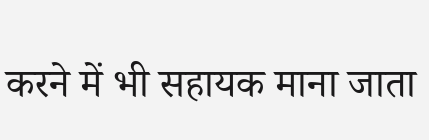करने में भी सहायक माना जाता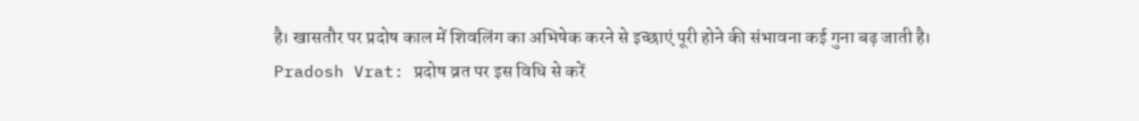है। खासतौर पर प्रदोष काल में शिवलिंग का अभिषेक करने से इच्छाएं पूरी होने की संभावना कई गुना बढ़ जाती है।
Pradosh Vrat: प्रदोष व्रत पर इस विधि से करें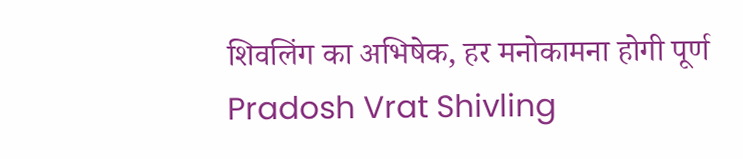शिवलिंग का अभिषेक, हर मनोकामना होगी पूर्ण
Pradosh Vrat Shivling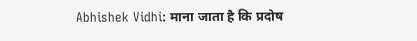Abhishek Vidhi: माना जाता है कि प्रदोष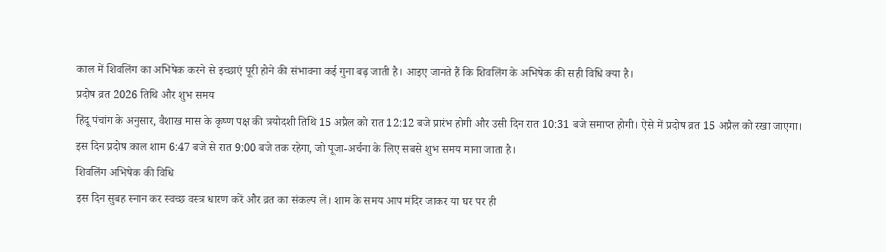काल में शिवलिंग का अभिषेक करने से इच्छाएं पूरी होने की संभावना कई गुना बढ़ जाती है। आइए जानते हैं कि शिवलिंग के अभिषेक की सही विधि क्या है।
प्रदोष व्रत 2026 तिथि और शुभ समय
हिंदू पंचांग के अनुसार, वैशाख मास के कृष्ण पक्ष की त्रयोदशी तिथि 15 अप्रैल को रात 12:12 बजे प्रारंभ होगी और उसी दिन रात 10:31 बजे समाप्त होगी। ऐसे में प्रदोष व्रत 15 अप्रैल को रखा जाएगा।
इस दिन प्रदोष काल शाम 6:47 बजे से रात 9:00 बजे तक रहेगा, जो पूजा-अर्चना के लिए सबसे शुभ समय माना जाता है।
शिवलिंग अभिषेक की विधि
इस दिन सुबह स्नान कर स्वच्छ वस्त्र धारण करें और व्रत का संकल्प लें। शाम के समय आप मंदिर जाकर या घर पर ही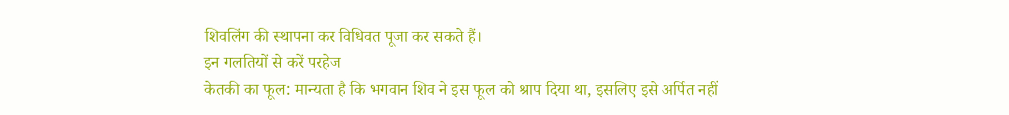शिवलिंग की स्थापना कर विधिवत पूजा कर सकते हैं।
इन गलतियों से करें परहेज
केतकी का फूल: मान्यता है कि भगवान शिव ने इस फूल को श्राप दिया था, इसलिए इसे अर्पित नहीं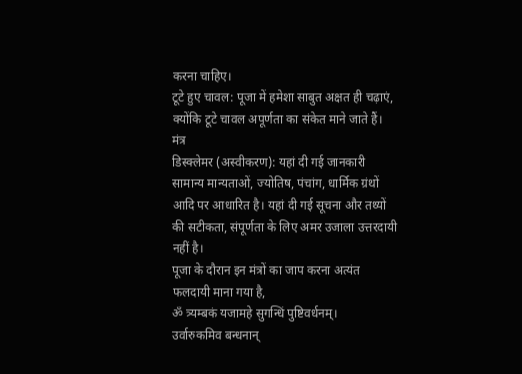करना चाहिए।
टूटे हुए चावल: पूजा में हमेशा साबुत अक्षत ही चढ़ाएं, क्योंकि टूटे चावल अपूर्णता का संकेत माने जाते हैं।
मंत्र
डिस्क्लेमर (अस्वीकरण): यहां दी गई जानकारी सामान्य मान्यताओं, ज्योतिष, पंचांग, धार्मिक ग्रंथों आदि पर आधारित है। यहां दी गई सूचना और तथ्यों की सटीकता, संपूर्णता के लिए अमर उजाला उत्तरदायी नहीं है।
पूजा के दौरान इन मंत्रों का जाप करना अत्यंत फलदायी माना गया है,
ॐ त्र्यम्बकं यजामहे सुगन्धिं पुष्टिवर्धनम्।
उर्वारुकमिव बन्धनान्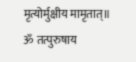मृत्योर्मुक्षीय मामृतात्॥
ॐ तत्पुरुषाय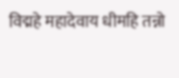विद्महे महादेवाय धीमहि तन्नो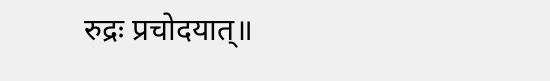रुद्रः प्रचोदयात्॥